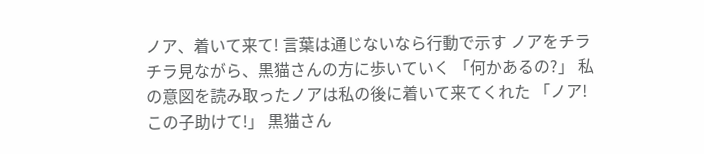ノア、着いて来て! 言葉は通じないなら行動で示す ノアをチラチラ見ながら、黒猫さんの方に歩いていく 「何かあるの?」 私の意図を読み取ったノアは私の後に着いて来てくれた 「ノア!この子助けて!」 黒猫さん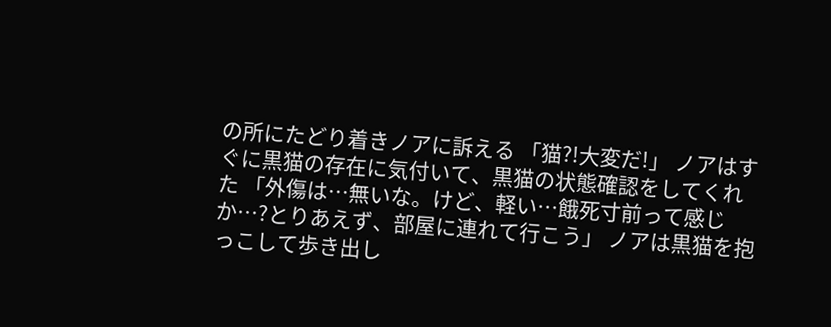の所にたどり着きノアに訴える 「猫?!大変だ!」 ノアはすぐに黒猫の存在に気付いて、黒猫の状態確認をしてくれた 「外傷は…無いな。けど、軽い…餓死寸前って感じか…?とりあえず、部屋に連れて行こう」 ノアは黒猫を抱っこして歩き出し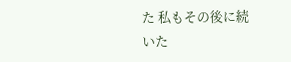た 私もその後に続いた